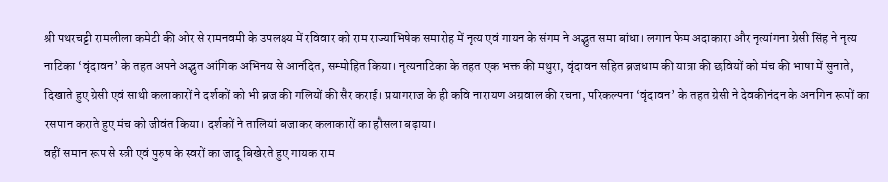श्री पथरचट्टी रामलीला कमेटी की ओर से रामनवमी के उपलक्ष्य में रविवार को राम राज्याभिषेक समारोह में नृत्य एवं गायन के संगम ने अद्भुत समा बांधा। लगान फेम अदाकारा और नृत्यांगना ग्रेसी सिंह ने नृत्य नाटिका ‘वृंदावन’ के तहत अपने अद्भुत आंगिक अभिनय से आनंदित, सम्मोहित किया। नृत्यनाटिका के तहत एक भक्त की मथुरा, वृंदावन सहित ब्रजधाम की यात्रा की छवियों को मंच की भाषा में सुनाते, दिखाते हुए ग्रेसी एवं साथी कलाकारों ने दर्शकों को भी ब्रज की गलियों की सैर कराई। प्रयागराज के ही कवि नारायण अग्रवाल की रचना, परिकल्पना ‘वृंदावन’ के तहत ग्रेसी ने देवकीनंदन के अनगिन रूपों का रसपान कराते हुए मंच को जीवंत किया। दर्शकों ने तालियां बजाकर कलाकारों का हौसला बढ़ाया।
वहीं समान रूप से स्त्री एवं पुरुष के स्वरों का जादू बिखेरते हुए गायक राम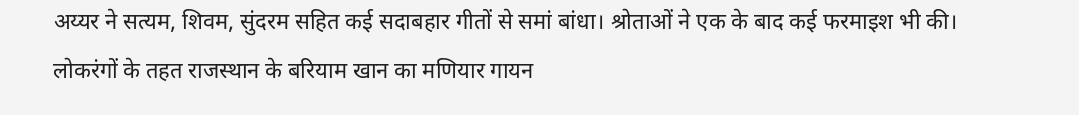अय्यर ने सत्यम, शिवम, सुंदरम सहित कई सदाबहार गीतों से समां बांधा। श्रोताओं ने एक के बाद कई फरमाइश भी की। लोकरंगों के तहत राजस्थान के बरियाम खान का मणियार गायन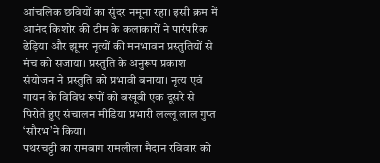आंचलिक छवियों का सुंदर नमूना रहा। इसी क्रम में आनंद किशोर की टीम के कलाकारों ने पारंपरिक ढेड़िया और झूमर नृत्यों की मनभावन प्रस्तुतियों से मंच को सजाया। प्रस्तुति के अनुरूप प्रकाश संयोजन ने प्रस्तुति को प्रभावी बनाया। नृत्य एवं गायन के विविध रूपों को बखूबी एक दूसरे से पिरोते हुए संचालन मीडिया प्रभारी लल्लू लाल गुप्त ‘सौरभ’ने किया।
पथरचट्टी का रामबाग रामलीला मैदान रविवार को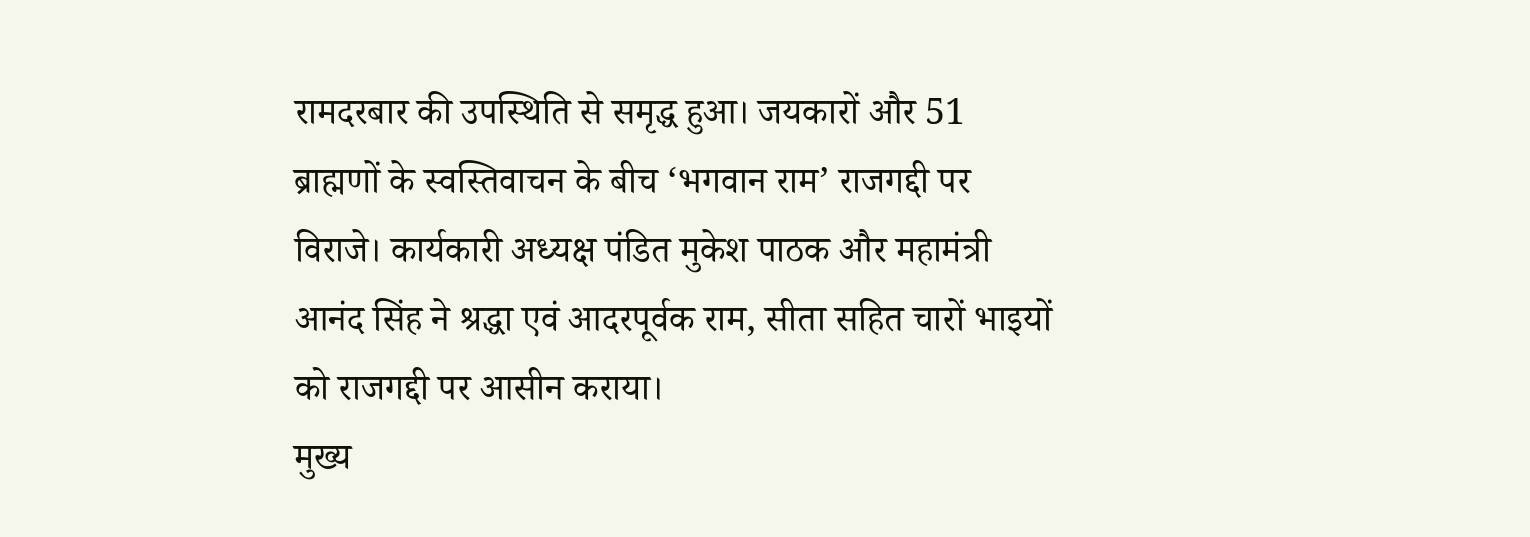रामदरबार की उपस्थिति से समृद्ध हुआ। जयकारों और 51 ब्राह्मणों के स्वस्तिवाचन के बीच ‘भगवान राम’ राजगद्दी पर विराजे। कार्यकारी अध्यक्ष पंडित मुकेश पाठक और महामंत्री आनंद सिंह ने श्रद्धा एवं आदरपूर्वक राम, सीता सहित चारों भाइयों को राजगद्दी पर आसीन कराया।
मुख्य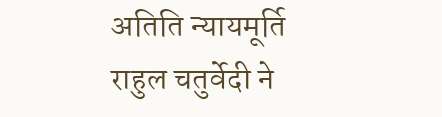अतिति न्यायमूर्ति राहुल चतुर्वेदी ने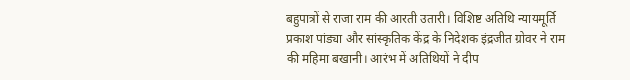बहुपात्रों से राजा राम की आरती उतारी। विशिष्ट अतिथि न्यायमूर्ति प्रकाश पांड्या और सांस्कृतिक केंद्र के निदेशक इंद्रजीत ग्रोवर ने राम की महिमा बखानी। आरंभ में अतिथियों ने दीप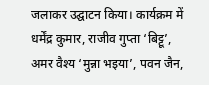जलाकर उद्घाटन किया। कार्यक्रम में धर्मेंद्र कुमार, राजीव गुप्ता ‘बिट्टू’, अमर वैश्य ‘मुन्ना भइया’, पवन जैन,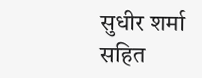सुधीर शर्मा सहित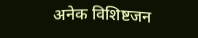अनेक विशिष्टजन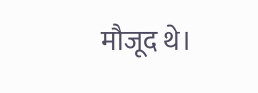मौजूद थे।